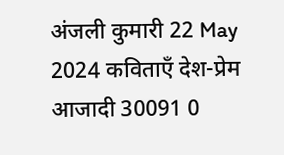अंजली कुमारी 22 May 2024 कविताएँ देश-प्रेम आजादी 30091 0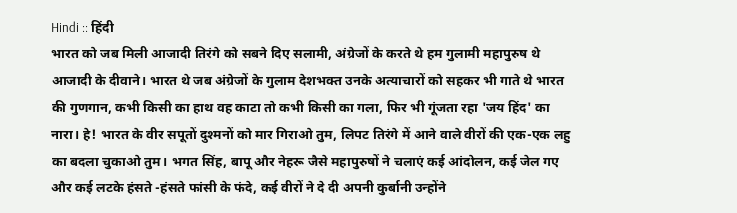Hindi :: हिंदी
भारत को जब मिली आजादी तिरंगे को सबने दिए सलामी, अंग्रेजों के करते थे हम गुलामी महापुरुष थे आजादी के दीवाने। भारत थे जब अंग्रेजों के गुलाम देशभक्त उनके अत्याचारों को सहकर भी गाते थे भारत की गुणगान, कभी किसी का हाथ वह काटा तो कभी किसी का गला, फिर भी गूंजता रहा 'जय हिंद' का नारा। हे! भारत के वीर सपूतों दुश्मनों को मार गिराओ तुम, लिपट तिरंगे में आने वाले वीरों की एक-एक लहु का बदला चुकाओ तुम। भगत सिंह, बापू और नेहरू जैसे महापुरुषों ने चलाएं कई आंदोलन, कई जेल गए और कई लटके हंसते -हंसते फांसी के फंदे, कई वीरों ने दे दी अपनी कुर्बानी उन्होंने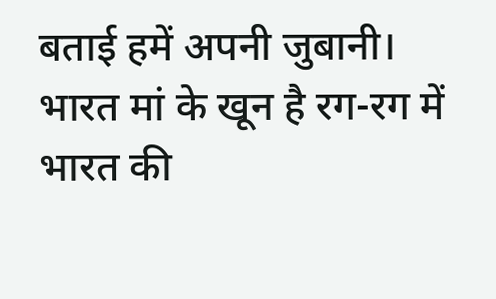बताई हमें अपनी जुबानी। भारत मां के खून है रग-रग में भारत की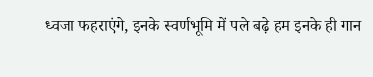ध्वजा फहराएंगे, इनके स्वर्णभूमि में पले बढ़े हम इनके ही गान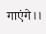गाएंगे।।